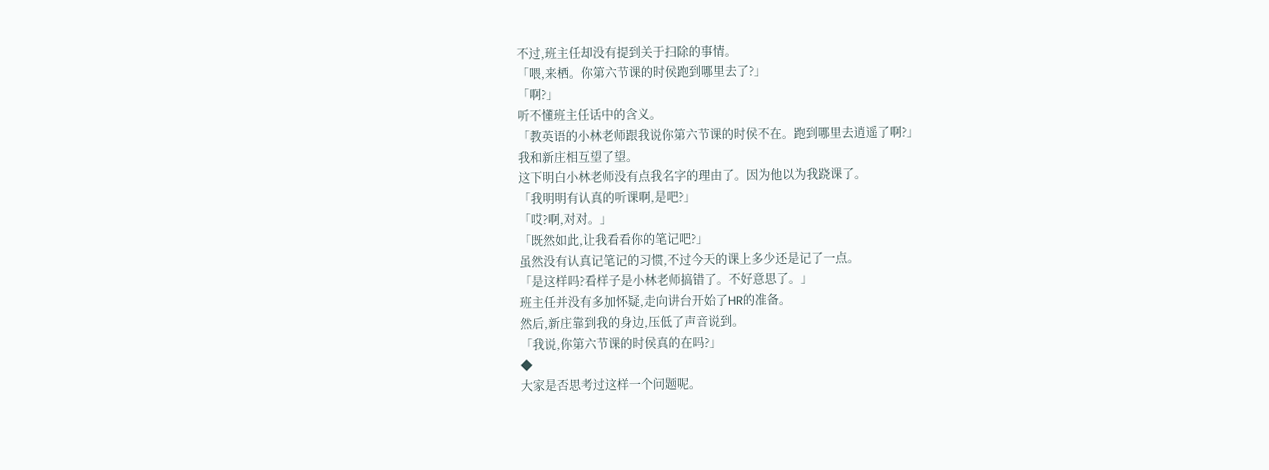不过,班主任却没有提到关于扫除的事情。
「喂,来栖。你第六节课的时侯跑到哪里去了?」
「啊?」
听不懂班主任话中的含义。
「教英语的小林老师跟我说你第六节课的时侯不在。跑到哪里去逍遥了啊?」
我和新庄相互望了望。
这下明白小林老师没有点我名字的理由了。因为他以为我跷课了。
「我明明有认真的听课啊,是吧?」
「哎?啊,对对。」
「既然如此,让我看看你的笔记吧?」
虽然没有认真记笔记的习惯,不过今天的课上多少还是记了一点。
「是这样吗?看样子是小林老师搞错了。不好意思了。」
班主任并没有多加怀疑,走向讲台开始了HR的准备。
然后,新庄靠到我的身边,压低了声音说到。
「我说,你第六节课的时侯真的在吗?」
◆
大家是否思考过这样一个问题呢。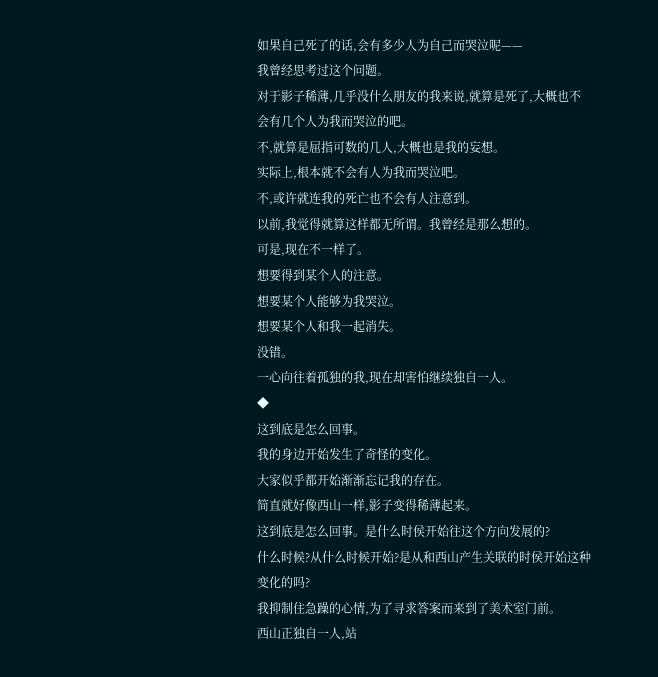如果自己死了的话,会有多少人为自己而哭泣呢——
我曾经思考过这个问题。
对于影子稀薄,几乎没什么朋友的我来说,就算是死了,大概也不会有几个人为我而哭泣的吧。
不,就算是屈指可数的几人,大概也是我的妄想。
实际上,根本就不会有人为我而哭泣吧。
不,或许就连我的死亡也不会有人注意到。
以前,我觉得就算这样都无所谓。我曾经是那么想的。
可是,现在不一样了。
想要得到某个人的注意。
想要某个人能够为我哭泣。
想要某个人和我一起消失。
没错。
一心向往着孤独的我,现在却害怕继续独自一人。
◆
这到底是怎么回事。
我的身边开始发生了奇怪的变化。
大家似乎都开始渐渐忘记我的存在。
简直就好像西山一样,影子变得稀薄起来。
这到底是怎么回事。是什么时侯开始往这个方向发展的?
什么时候?从什么时候开始?是从和西山产生关联的时侯开始这种变化的吗?
我抑制住急躁的心情,为了寻求答案而来到了美术室门前。
西山正独自一人,站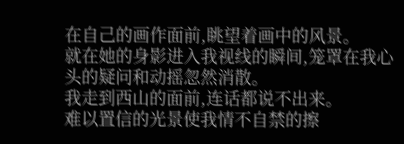在自己的画作面前,眺望着画中的风景。
就在她的身影进入我视线的瞬间,笼罩在我心头的疑问和动摇忽然消散。
我走到西山的面前,连话都说不出来。
难以置信的光景使我情不自禁的擦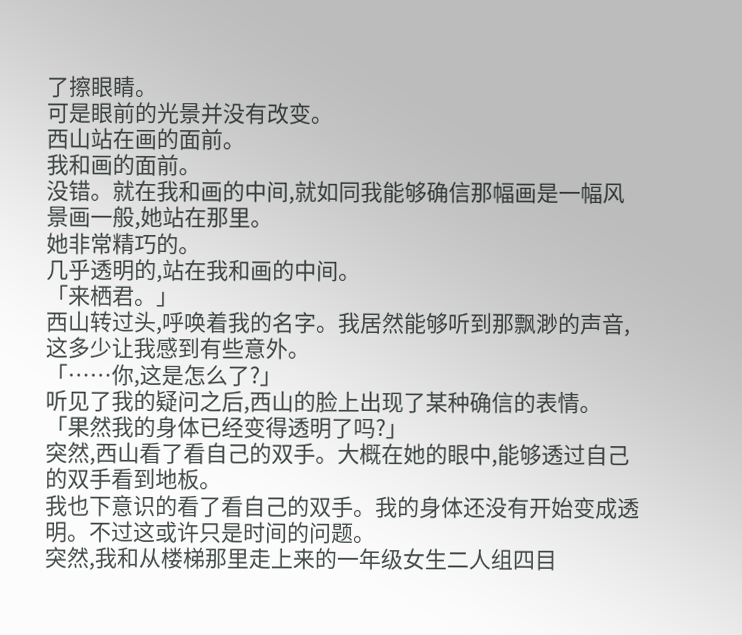了擦眼睛。
可是眼前的光景并没有改变。
西山站在画的面前。
我和画的面前。
没错。就在我和画的中间,就如同我能够确信那幅画是一幅风景画一般,她站在那里。
她非常精巧的。
几乎透明的,站在我和画的中间。
「来栖君。」
西山转过头,呼唤着我的名字。我居然能够听到那飘渺的声音,这多少让我感到有些意外。
「……你,这是怎么了?」
听见了我的疑问之后,西山的脸上出现了某种确信的表情。
「果然我的身体已经变得透明了吗?」
突然,西山看了看自己的双手。大概在她的眼中,能够透过自己的双手看到地板。
我也下意识的看了看自己的双手。我的身体还没有开始变成透明。不过这或许只是时间的问题。
突然,我和从楼梯那里走上来的一年级女生二人组四目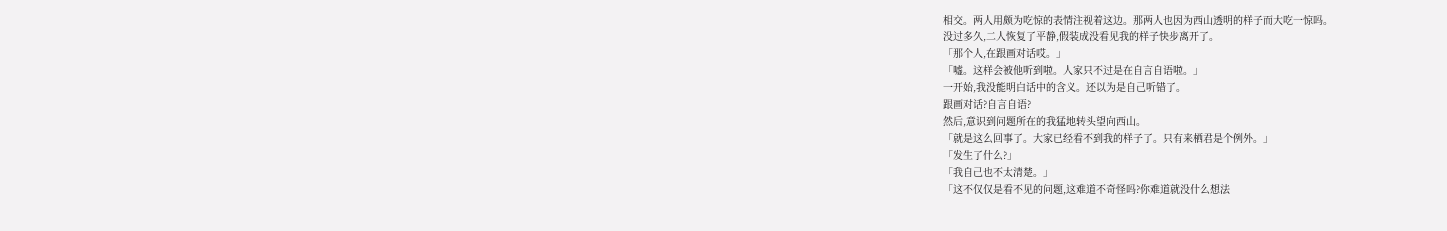相交。两人用颇为吃惊的表情注视着这边。那两人也因为西山透明的样子而大吃一惊吗。
没过多久,二人恢复了平静,假装成没看见我的样子快步离开了。
「那个人,在跟画对话哎。」
「嘘。这样会被他听到啦。人家只不过是在自言自语啦。」
一开始,我没能明白话中的含义。还以为是自己听错了。
跟画对话?自言自语?
然后,意识到问题所在的我猛地转头望向西山。
「就是这么回事了。大家已经看不到我的样子了。只有来栖君是个例外。」
「发生了什么?」
「我自己也不太清楚。」
「这不仅仅是看不见的问题,这难道不奇怪吗?你难道就没什么想法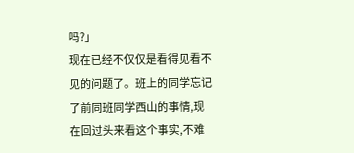吗?」
现在已经不仅仅是看得见看不见的问题了。班上的同学忘记了前同班同学西山的事情,现在回过头来看这个事实,不难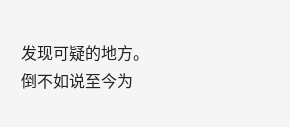发现可疑的地方。
倒不如说至今为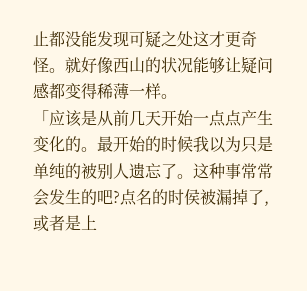止都没能发现可疑之处这才更奇怪。就好像西山的状况能够让疑问感都变得稀薄一样。
「应该是从前几天开始一点点产生变化的。最开始的时候我以为只是单纯的被别人遗忘了。这种事常常会发生的吧?点名的时侯被漏掉了,或者是上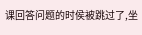课回答问题的时侯被跳过了,坐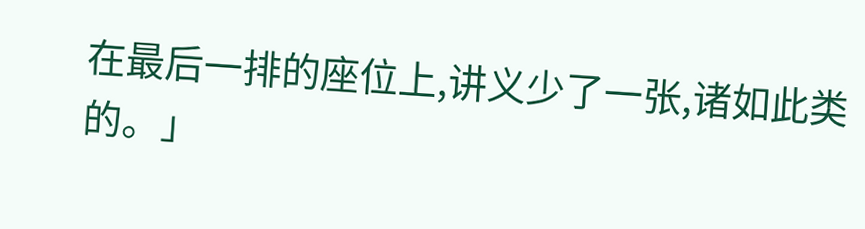在最后一排的座位上,讲义少了一张,诸如此类的。」